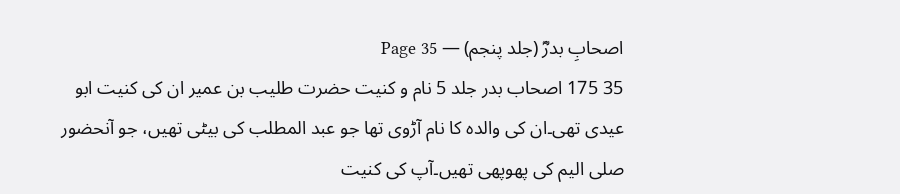اصحابِ بدرؓ (جلد پنجم) — Page 35
35 175 اصحاب بدر جلد 5 نام و کنیت حضرت طلیب بن عمیر ان کی کنیت ابو عیدی تھی۔ان کی والدہ کا نام آڑوی تھا جو عبد المطلب کی بیٹی تھیں، جو آنحضور صلی الیم کی پھوپھی تھیں۔آپ کی کنیت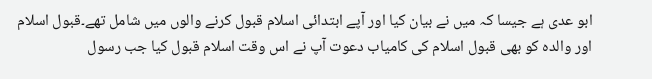ابو عدی ہے جیسا کہ میں نے بیان کیا اور آپے ابتدائی اسلام قبول کرنے والوں میں شامل تھے۔قبول اسلام اور والدہ کو بھی قبول اسلام کی کامیاب دعوت آپ نے اس وقت اسلام قبول کیا جب رسول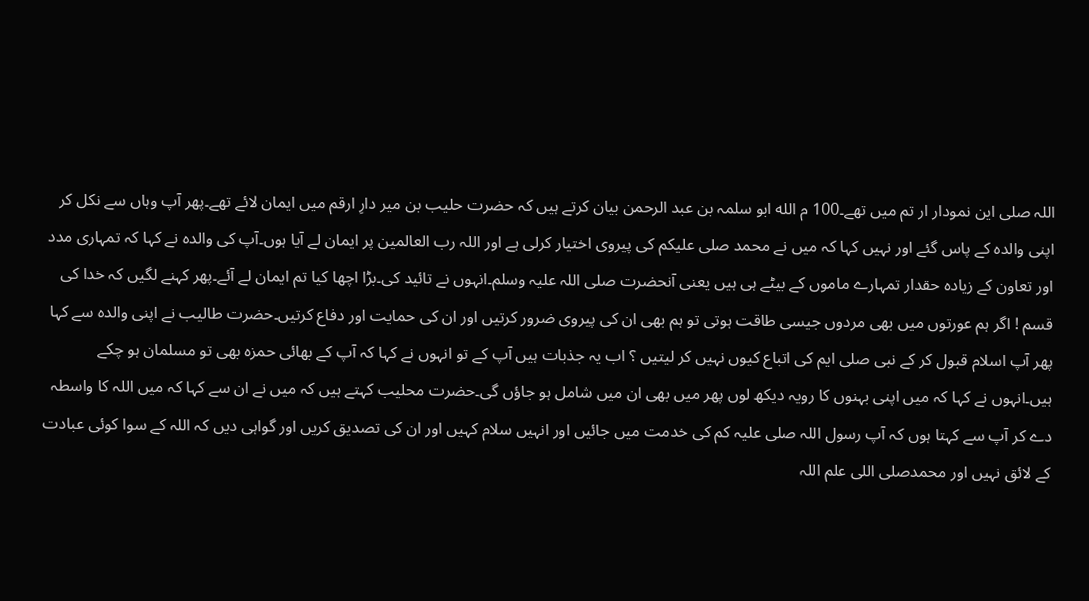اللہ صلی این نمودار ار تم میں تھے۔100 م الله ابو سلمہ بن عبد الرحمن بیان کرتے ہیں کہ حضرت حلیب بن میر دارِ ارقم میں ایمان لائے تھے۔پھر آپ وہاں سے نکل کر اپنی والدہ کے پاس گئے اور نہیں کہا کہ میں نے محمد صلی علیکم کی پیروی اختیار کرلی ہے اور اللہ رب العالمین پر ایمان لے آیا ہوں۔آپ کی والدہ نے کہا کہ تمہاری مدد اور تعاون کے زیادہ حقدار تمہارے ماموں کے بیٹے ہی ہیں یعنی آنحضرت صلی اللہ علیہ وسلم۔انہوں نے تائید کی۔بڑا اچھا کیا تم ایمان لے آئے۔پھر کہنے لگیں کہ خدا کی قسم ! اگر ہم عورتوں میں بھی مردوں جیسی طاقت ہوتی تو ہم بھی ان کی پیروی ضرور کرتیں اور ان کی حمایت اور دفاع کرتیں۔حضرت طالیب نے اپنی والدہ سے کہا پھر آپ اسلام قبول کر کے نبی صلی ایم کی اتباع کیوں نہیں کر لیتیں ؟ اب یہ جذبات ہیں آپ کے تو انہوں نے کہا کہ آپ کے بھائی حمزہ بھی تو مسلمان ہو چکے ہیں۔انہوں نے کہا کہ میں اپنی بہنوں کا رویہ دیکھ لوں پھر میں بھی ان میں شامل ہو جاؤں گی۔حضرت محلیب کہتے ہیں کہ میں نے ان سے کہا کہ میں اللہ کا واسطہ دے کر آپ سے کہتا ہوں کہ آپ رسول اللہ صلی علیہ کم کی خدمت میں جائیں اور انہیں سلام کہیں اور ان کی تصدیق کریں اور گواہی دیں کہ اللہ کے سوا کوئی عبادت کے لائق نہیں اور محمدصلی اللی علم اللہ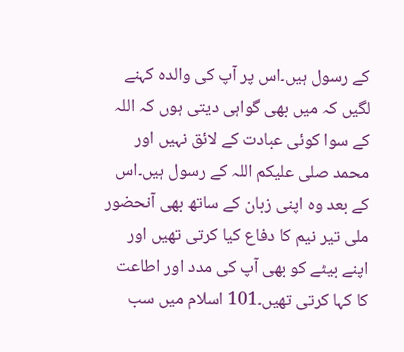کے رسول ہیں۔اس پر آپ کی والدہ کہنے لگیں کہ میں بھی گواہی دیتی ہوں کہ اللہ کے سوا کوئی عبادت کے لائق نہیں اور محمد صلی علیکم اللہ کے رسول ہیں۔اس کے بعد وہ اپنی زبان کے ساتھ بھی آنحضور ملی تیر نیم کا دفاع کیا کرتی تھیں اور اپنے بیٹے کو بھی آپ کی مدد اور اطاعت کا کہا کرتی تھیں۔101 اسلام میں سب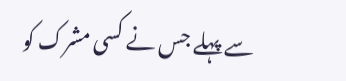سے پہلے جس نے کسی مشرک کو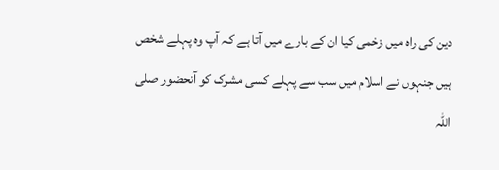دین کی راہ میں زخمی کیا ان کے بارے میں آتا ہے کہ آپ وہ پہلے شخص ہیں جنہوں نے اسلام میں سب سے پہلے کسی مشرک کو آنحضور صلی اللہ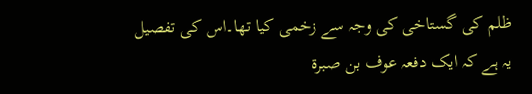ظلم کی گستاخی کی وجہ سے زخمی کیا تھا۔اس کی تفصیل یہ ہے کہ ایک دفعہ عوف بن صبرة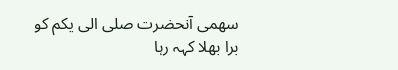سهمی آنحضرت صلی الی یکم کو برا بھلا کہہ رہا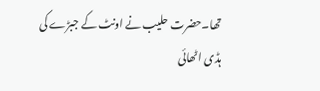تھا۔حضرت حلیب نے اونٹ کے جبڑے کی ہڈی اٹھائی